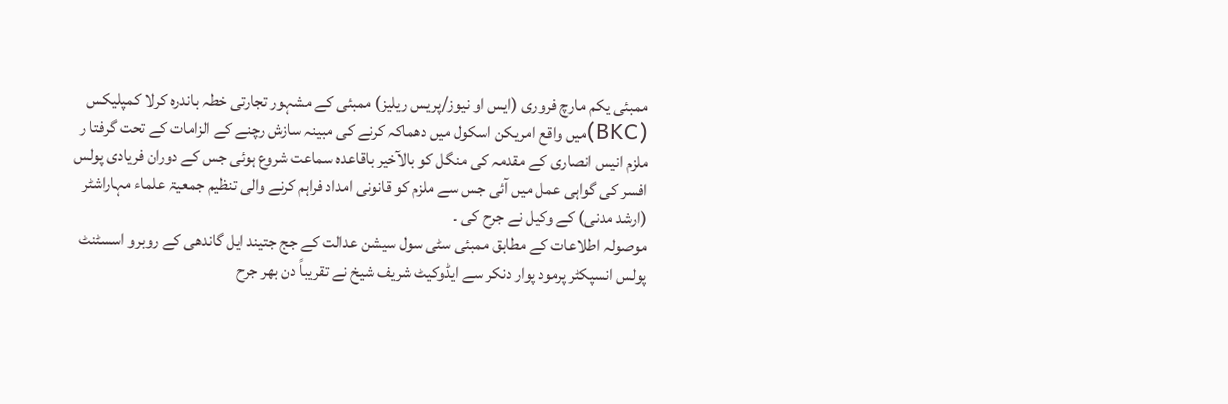ممبئی یکم مارچ فروری (ایس او نیوز/پریس ریلیز) ممبئی کے مشہور تجارتی خطہ باندرہ کرلا کمپلیکس (BKC)میں واقع امریکن اسکول میں دھماکہ کرنے کی مبینہ سازش رچنے کے الزامات کے تحت گرفتا ر ملزم انیس انصاری کے مقدمہ کی منگل کو بالآخیر باقاعدہ سماعت شروع ہوئی جس کے دوران فریادی پولس افسر کی گواہی عمل میں آئی جس سے ملزم کو قانونی امداد فراہم کرنے والی تنظیم جمعیۃ علماء مہاراشٹر (ارشد مدنی) کے وکیل نے جرح کی ۔
موصولہ اطلاعات کے مطابق ممبئی سٹی سول سیشن عدالت کے جج جتیند ایل گاندھی کے روبرو اسسٹنٹ پولس انسپکٹر پرمود پوار دنکر سے ایڈوکیٹ شریف شیخ نے تقریباً دن بھر جرح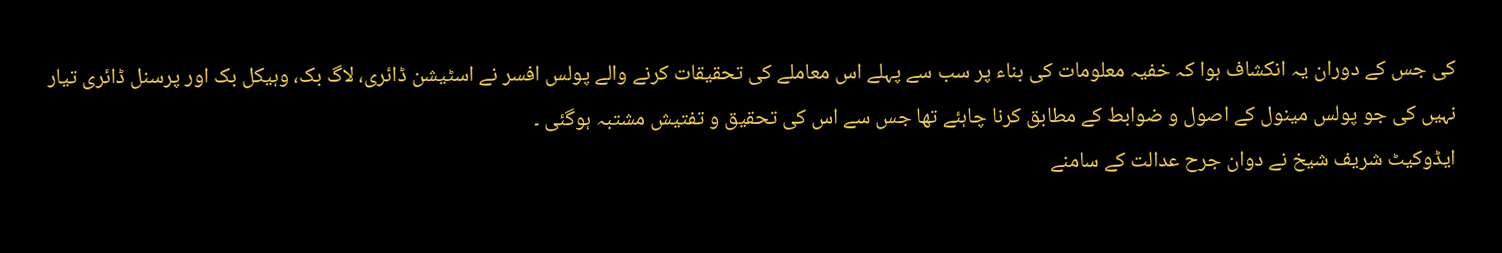کی جس کے دوران یہ انکشاف ہوا کہ خفیہ معلومات کی بناء پر سب سے پہلے اس معاملے کی تحقیقات کرنے والے پولس افسر نے اسٹیشن ڈائری، لاگ بک، وہیکل بک اور پرسنل ڈائری تیار نہیں کی جو پولس مینول کے اصول و ضوابط کے مطابق کرنا چاہئے تھا جس سے اس کی تحقیق و تفتیش مشتبہ ہوگئی ۔
ایڈوکیٹ شریف شیخ نے دوان جرح عدالت کے سامنے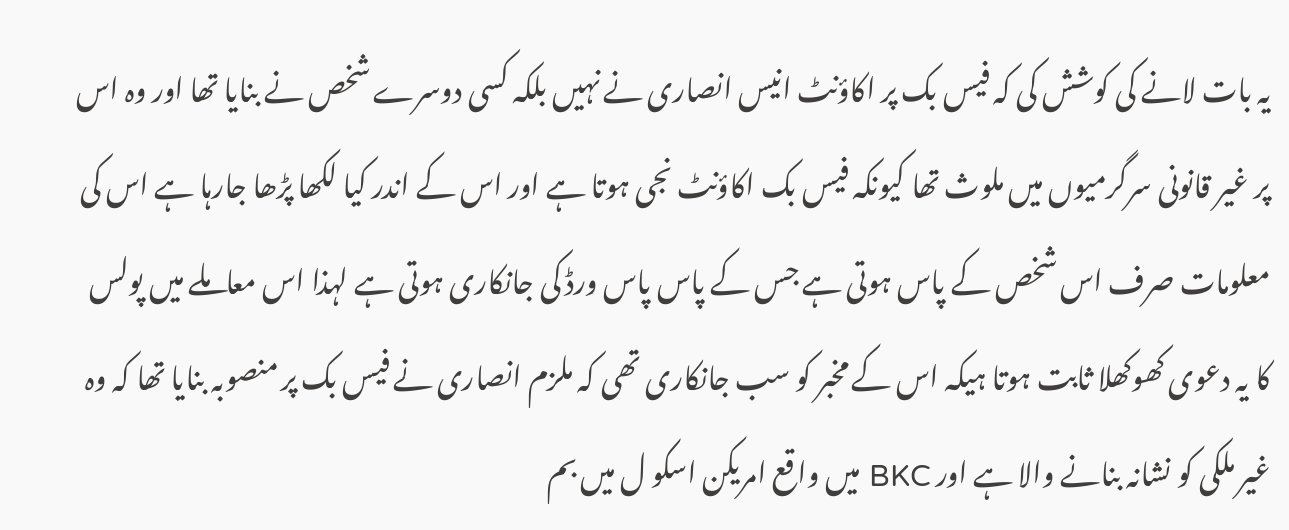یہ بات لانے کی کوشش کی کہ فیس بک پر اکاؤنٹ انیس انصاری نے نہیں بلکہ کسی دوسرے شخص نے بنایا تھا اور وہ اس پر غیر قانونی سرگرمیوں میں ملوث تھا کیونکہ فیس بک اکاؤنٹ نجی ہوتا ہے اور اس کے اندر کیا لکھا پڑھا جارہا ہے اس کی معلومات صرف اس شخص کے پاس ہوتی ہے جس کے پاس پاس ورڈ کی جانکاری ہوتی ہے لہذا اس معاملے میں پولس کا یہ دعوی کھوکھلا ثابت ہوتا ہیکہ اس کے مخبر کو سب جانکاری تھی کہ ملزم انصاری نے فیس بک پر منصوبہ بنایا تھا کہ وہ غیر ملکی کو نشانہ بنانے والا ہے اور BKC میں واقع امریکن اسکو ل میں بم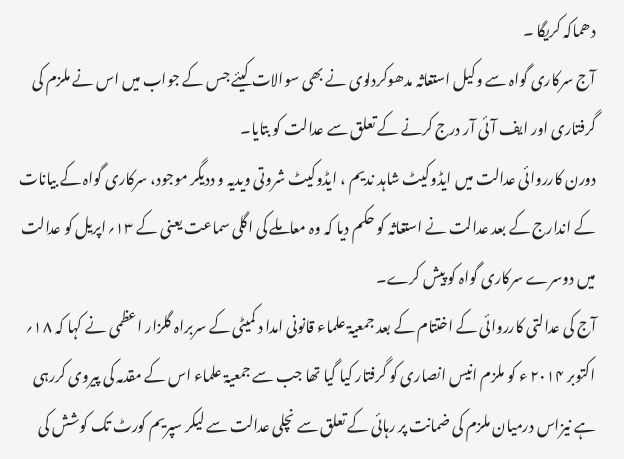دھماکہ کریگا ۔
آج سرکاری گواہ سے وکیل استغاثہ مدھوکردلوی نے بھی سوالات کیئے جس کے جواب میں اس نے ملزم کی گرفتاری اور ایف آئی آر درج کرنے کے تعلق سے عدالت کو بتایا۔
دورن کارروائی عدالت میں ایڈوکیٹ شاہد ندیم ، ایڈوکیٹ شروتی ویدیہ و ددیگر موجود، سرکاری گواہ کے بیانات کے اندارج کے بعد عدالت نے استغاثہ کو حکم دیا کہ وہ معاملے کی اگلی سماعت یعنی کے ۱۳؍اپریل کو عدالت میں دوسرے سرکاری گواہ کو پیش کرے۔
آج کی عدالتی کارروائی کے اختتام کے بعد جمعیۃ علماء قانونی امدا د کمیٹی کے سربراہ گلزار اعظمی نے کہا کہ ۱۸؍ اکتوبر ۲۰۱۴ ء کو ملزم انیس انصاری کو گرفتار کیا گیا تھا جب سے جمعیۃ علماء اس کے مقدمہ کی پیروی کررہی ہے نیزاس درمیان ملزم کی ضمانت پر رہائی کے تعلق سے نچلی عدالت سے لیکر سپریم کورٹ تک کوشش کی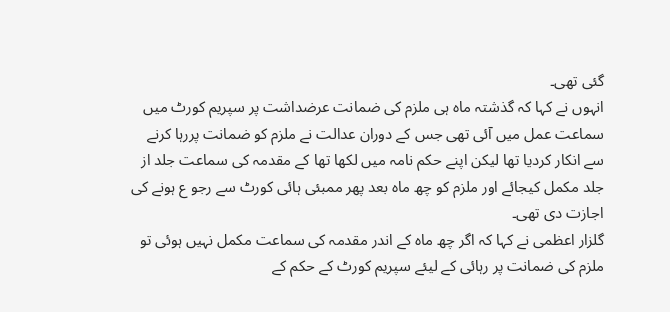گئی تھی۔
انہوں نے کہا کہ گذشتہ ماہ ہی ملزم کی ضمانت عرضداشت پر سپریم کورٹ میں سماعت عمل میں آئی تھی جس کے دوران عدالت نے ملزم کو ضمانت پررہا کرنے سے انکار کردیا تھا لیکن اپنے حکم نامہ میں لکھا تھا کے مقدمہ کی سماعت جلد از جلد مکمل کیجائے اور ملزم کو چھ ماہ بعد پھر ممبئی ہائی کورٹ سے رجو ع ہونے کی اجازت دی تھی۔
گلزار اعظمی نے کہا کہ اگر چھ ماہ کے اندر مقدمہ کی سماعت مکمل نہیں ہوئی تو ملزم کی ضمانت پر رہائی کے لیئے سپریم کورٹ کے حکم کے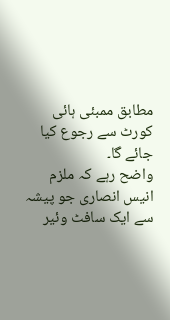مطابق ممبئی ہائی کورٹ سے رجوع کیا جائے گا۔
واضح رہے کہ ملزم انیس انصاری جو پیشہ سے ایک سافٹ وئیر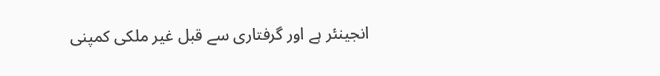انجینئر ہے اور گرفتاری سے قبل غیر ملکی کمپنی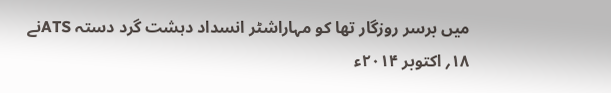میں برسر روزگار تھا کو مہاراشٹر انسداد دہشت گرد دستہ ATSنے ۱۸؍ اکتوبر ۲۰۱۴ء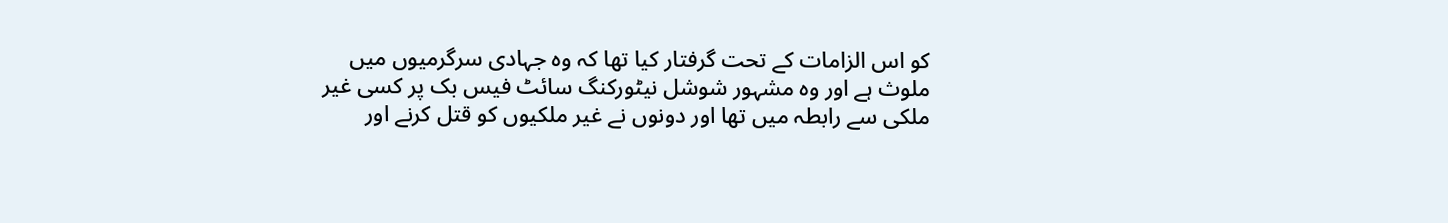کو اس الزامات کے تحت گرفتار کیا تھا کہ وہ جہادی سرگرمیوں میں ملوث ہے اور وہ مشہور شوشل نیٹورکنگ سائٹ فیس بک پر کسی غیر ملکی سے رابطہ میں تھا اور دونوں نے غیر ملکیوں کو قتل کرنے اور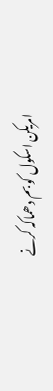امریکن اسکول کو بم دھماکہ کرنے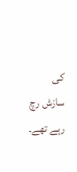کی سازش رچ رہے تھے۔